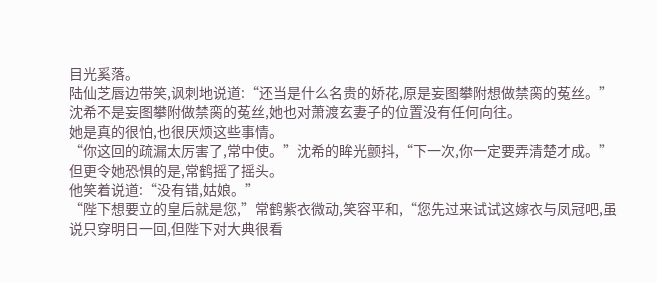目光奚落。
陆仙芝唇边带笑,讽刺地说道:“还当是什么名贵的娇花,原是妄图攀附想做禁脔的菟丝。”
沈希不是妄图攀附做禁脔的菟丝,她也对萧渡玄妻子的位置没有任何向往。
她是真的很怕,也很厌烦这些事情。
“你这回的疏漏太厉害了,常中使。”沈希的眸光颤抖,“下一次,你一定要弄清楚才成。”
但更令她恐惧的是,常鹤摇了摇头。
他笑着说道:“没有错,姑娘。”
“陛下想要立的皇后就是您,”常鹤紫衣微动,笑容平和,“您先过来试试这嫁衣与凤冠吧,虽说只穿明日一回,但陛下对大典很看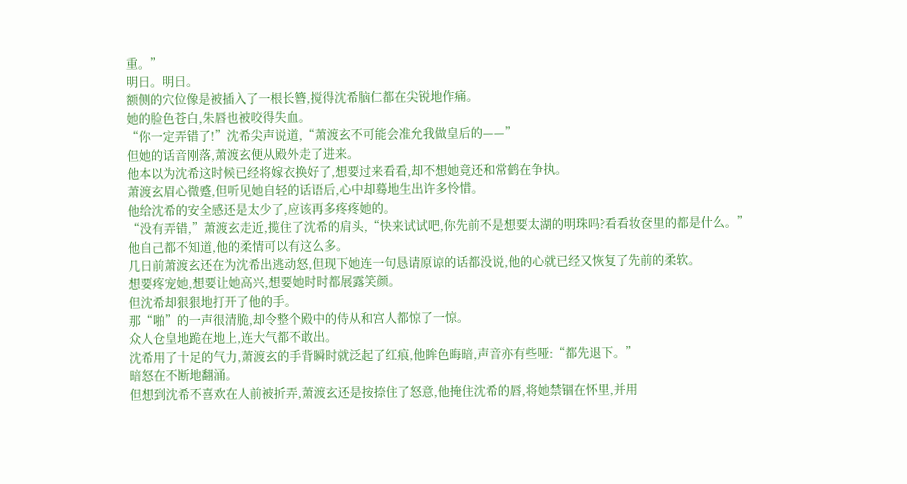重。”
明日。明日。
额侧的穴位像是被插入了一根长簪,搅得沈希脑仁都在尖锐地作痛。
她的脸色苍白,朱唇也被咬得失血。
“你一定弄错了!”沈希尖声说道,“萧渡玄不可能会准允我做皇后的——”
但她的话音刚落,萧渡玄便从殿外走了进来。
他本以为沈希这时候已经将嫁衣换好了,想要过来看看,却不想她竟还和常鹤在争执。
萧渡玄眉心微蹙,但听见她自轻的话语后,心中却蓦地生出许多怜惜。
他给沈希的安全感还是太少了,应该再多疼疼她的。
“没有弄错,”萧渡玄走近,揽住了沈希的肩头,“快来试试吧,你先前不是想要太湖的明珠吗?看看妆奁里的都是什么。”
他自己都不知道,他的柔情可以有这么多。
几日前萧渡玄还在为沈希出逃动怒,但现下她连一句恳请原谅的话都没说,他的心就已经又恢复了先前的柔软。
想要疼宠她,想要让她高兴,想要她时时都展露笑颜。
但沈希却狠狠地打开了他的手。
那“啪”的一声很清脆,却令整个殿中的侍从和宫人都惊了一惊。
众人仓皇地跪在地上,连大气都不敢出。
沈希用了十足的气力,萧渡玄的手背瞬时就泛起了红痕,他眸色晦暗,声音亦有些哑:“都先退下。”
暗怒在不断地翻涌。
但想到沈希不喜欢在人前被折弄,萧渡玄还是按捺住了怒意,他掩住沈希的唇,将她禁锢在怀里,并用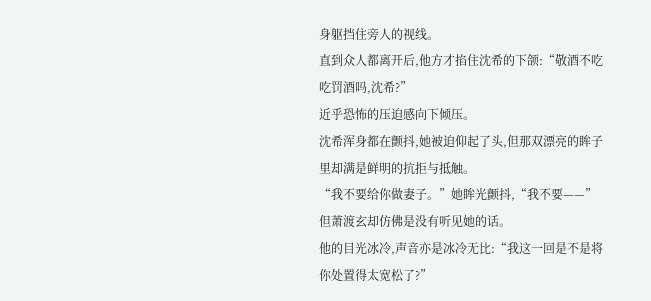身躯挡住旁人的视线。
直到众人都离开后,他方才掐住沈希的下颌:“敬酒不吃吃罚酒吗,沈希?”
近乎恐怖的压迫感向下倾压。
沈希浑身都在颤抖,她被迫仰起了头,但那双漂亮的眸子里却满是鲜明的抗拒与抵触。
“我不要给你做妻子。”她眸光颤抖,“我不要——”
但萧渡玄却仿佛是没有听见她的话。
他的目光冰冷,声音亦是冰冷无比:“我这一回是不是将你处置得太宽松了?”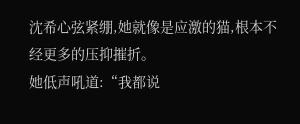沈希心弦紧绷,她就像是应激的猫,根本不经更多的压抑摧折。
她低声吼道:“我都说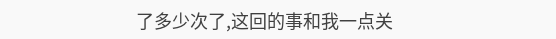了多少次了,这回的事和我一点关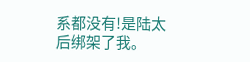系都没有!是陆太后绑架了我。